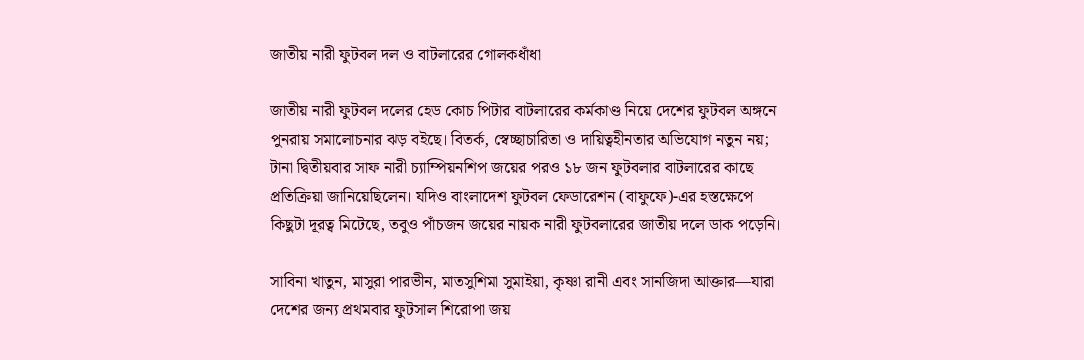জাতীয় নারী ফুটবল দল ও বাটলারের গোলকধাঁধা

জাতীয় নারী ফুটবল দলের হেড কোচ পিটার বাটলারের কর্মকাণ্ড নিয়ে দেশের ফুটবল অঙ্গনে পুনরায় সমালোচনার ঝড় বইছে। বিতর্ক, স্বেচ্ছাচারিতা ও দায়িত্বহীনতার অভিযোগ নতুন নয়; টানা দ্বিতীয়বার সাফ নারী চ্যাম্পিয়নশিপ জয়ের পরও ১৮ জন ফুটবলার বাটলারের কাছে প্রতিক্রিয়া জানিয়েছিলেন। যদিও বাংলাদেশ ফুটবল ফেডারেশন (বাফুফে)-এর হস্তক্ষেপে কিছুটা দূরত্ব মিটেছে, তবুও পাঁচজন জয়ের নায়ক নারী ফুটবলারের জাতীয় দলে ডাক পড়েনি।

সাবিনা খাতুন, মাসুরা পারভীন, মাতসুশিমা সুমাইয়া, কৃষ্ণা রানী এবং সানজিদা আক্তার—যারা দেশের জন্য প্রথমবার ফুটসাল শিরোপা জয়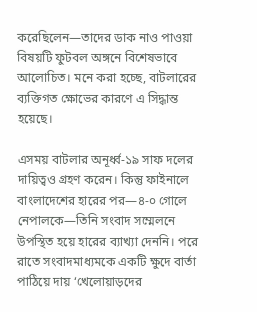করেছিলেন—তাদের ডাক নাও পাওয়া বিষয়টি ফুটবল অঙ্গনে বিশেষভাবে আলোচিত। মনে করা হচ্ছে, বাটলারের ব্যক্তিগত ক্ষোভের কারণে এ সিদ্ধান্ত হয়েছে।

এসময় বাটলার অনূর্ধ্ব-১৯ সাফ দলের দায়িত্বও গ্রহণ করেন। কিন্তু ফাইনালে বাংলাদেশের হারের পর—৪-০ গোলে নেপালকে—তিনি সংবাদ সম্মেলনে উপস্থিত হয়ে হারের ব্যাখ্যা দেননি। পরে রাতে সংবাদমাধ্যমকে একটি ক্ষুদে বার্তা পাঠিয়ে দায় ‘খেলোয়াড়দের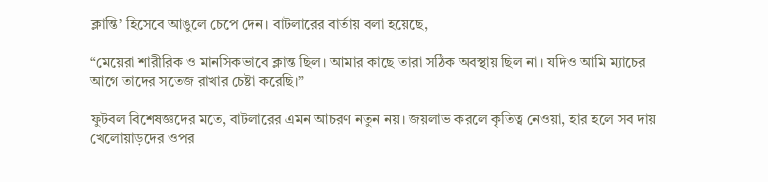ক্লান্তি’ হিসেবে আঙুলে চেপে দেন। বাটলারের বার্তায় বলা হয়েছে,

“মেয়েরা শারীরিক ও মানসিকভাবে ক্লান্ত ছিল। আমার কাছে তারা সঠিক অবস্থায় ছিল না। যদিও আমি ম্যাচের আগে তাদের সতেজ রাখার চেষ্টা করেছি।”

ফুটবল বিশেষজ্ঞদের মতে, বাটলারের এমন আচরণ নতুন নয়। জয়লাভ করলে কৃতিত্ব নেওয়া, হার হলে সব দায় খেলোয়াড়দের ওপর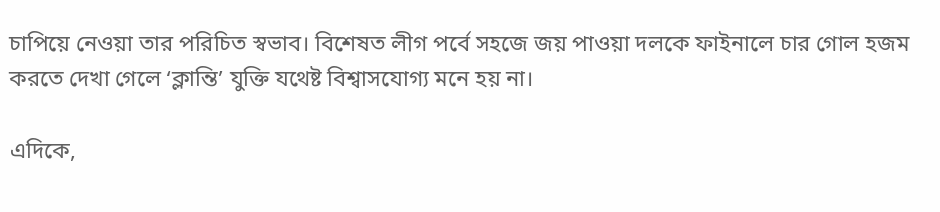চাপিয়ে নেওয়া তার পরিচিত স্বভাব। বিশেষত লীগ পর্বে সহজে জয় পাওয়া দলকে ফাইনালে চার গোল হজম করতে দেখা গেলে ‘ক্লান্তি’ যুক্তি যথেষ্ট বিশ্বাসযোগ্য মনে হয় না।

এদিকে,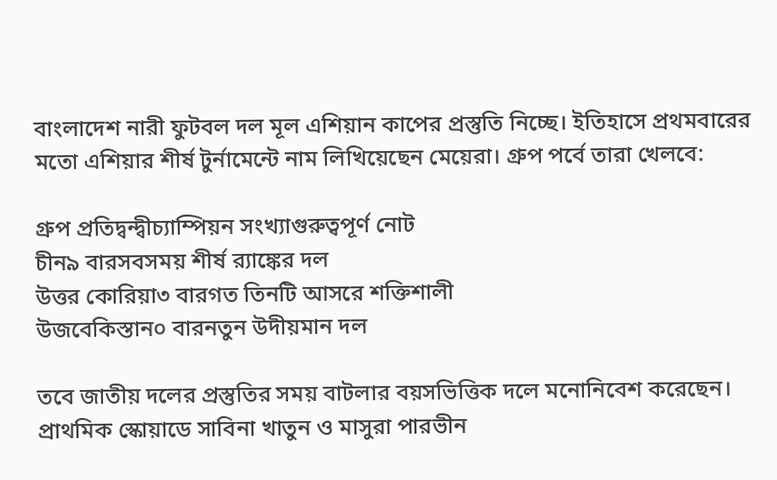বাংলাদেশ নারী ফুটবল দল মূল এশিয়ান কাপের প্রস্তুতি নিচ্ছে। ইতিহাসে প্রথমবারের মতো এশিয়ার শীর্ষ টুর্নামেন্টে নাম লিখিয়েছেন মেয়েরা। গ্রুপ পর্বে তারা খেলবে:

গ্রুপ প্রতিদ্বন্দ্বীচ্যাম্পিয়ন সংখ্যাগুরুত্বপূর্ণ নোট
চীন৯ বারসবসময় শীর্ষ র‌্যাঙ্কের দল
উত্তর কোরিয়া৩ বারগত তিনটি আসরে শক্তিশালী
উজবেকিস্তান০ বারনতুন উদীয়মান দল

তবে জাতীয় দলের প্রস্তুতির সময় বাটলার বয়সভিত্তিক দলে মনোনিবেশ করেছেন। প্রাথমিক স্কোয়াডে সাবিনা খাতুন ও মাসুরা পারভীন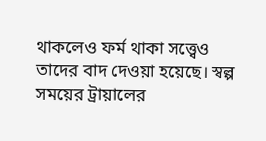থাকলেও ফর্ম থাকা সত্ত্বেও তাদের বাদ দেওয়া হয়েছে। স্বল্প সময়ের ট্রায়ালের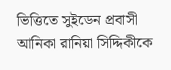ভিত্তিতে সুইডেন প্রবাসী আনিকা রানিয়া সিদ্দিকীকে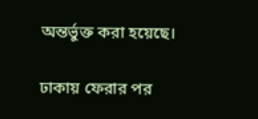অন্তর্ভুক্ত করা হয়েছে।

ঢাকায় ফেরার পর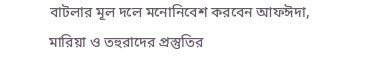বাটলার মূল দলে মনোনিবেশ করবেন আফঈদা, মারিয়া ও তহুরাদের প্রস্তুতির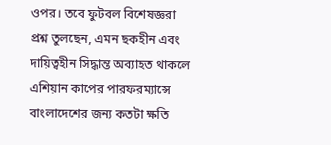ওপর। তবে ফুটবল বিশেষজ্ঞরা প্রশ্ন তুলছেন, এমন ছকহীন এবং দায়িত্বহীন সিদ্ধান্ত অব্যাহত থাকলে এশিয়ান কাপের পারফরম্যান্সে বাংলাদেশের জন্য কতটা ক্ষতি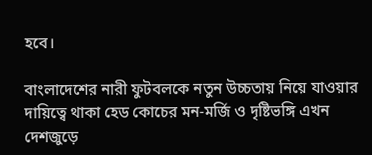হবে।

বাংলাদেশের নারী ফুটবলকে নতুন উচ্চতায় নিয়ে যাওয়ার দায়িত্বে থাকা হেড কোচের মন-মর্জি ও দৃষ্টিভঙ্গি এখন দেশজুড়ে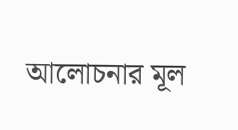আলোচনার মূল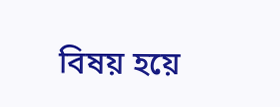বিষয় হয়ে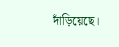দাঁড়িয়েছে।